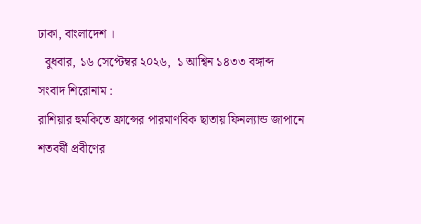ঢাকা, বাংলাদেশ ।
  বুধবার, ১৬ সেপ্টেম্বর ২০২৬,  ১ আশ্বিন ১৪৩৩ বঙ্গাব্দ
সংবাদ শিরোনাম :
রাশিয়ার হুমকিতে ফ্রান্সের পারমাণবিক ছাতায় ফিনল্যান্ড জাপানে শতবর্ষী প্রবীণের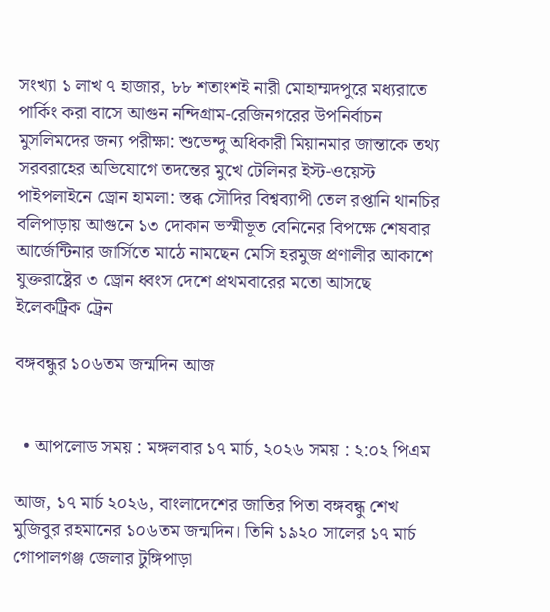সংখ্যা ১ লাখ ৭ হাজার, ৮৮ শতাংশই নারী মোহাম্মদপুরে মধ্যরাতে পার্কিং করা বাসে আগুন নন্দিগ্রাম-রেজিনগরের উপনির্বাচন মুসলিমদের জন্য পরীক্ষা: শুভেন্দু অধিকারী মিয়ানমার জান্তাকে তথ্য সরবরাহের অভিযোগে তদন্তের মুখে টেলিনর ইস্ট-ওয়েস্ট পাইপলাইনে ড্রোন হামলা: স্তব্ধ সৌদির বিশ্বব্যাপী তেল রপ্তানি থানচির বলিপাড়ায় আগুনে ১৩ দোকান ভস্মীভূত বেনিনের বিপক্ষে শেষবার আর্জেন্টিনার জার্সিতে মাঠে নামছেন মেসি হরমুজ প্রণালীর আকাশে যুক্তরাষ্ট্রের ৩ ড্রোন ধ্বংস দেশে প্রথমবারের মতো আসছে ইলেকট্রিক ট্রেন

বঙ্গবন্ধুর ১০৬তম জন্মদিন আজ


  • আপলোড সময় : মঙ্গলবার ১৭ মার্চ, ২০২৬ সময় : ২:০২ পিএম

আজ, ১৭ মার্চ ২০২৬, বাংলাদেশের জাতির পিতা বঙ্গবন্ধু শেখ মুজিবুর রহমানের ১০৬তম জন্মদিন। তিনি ১৯২০ সালের ১৭ মার্চ গোপালগঞ্জ জেলার টুঙ্গিপাড়া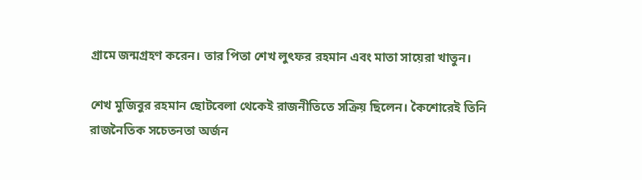গ্রামে জন্মগ্রহণ করেন। তার পিতা শেখ লুৎফর রহমান এবং মাতা সায়েরা খাতুন।

শেখ মুজিবুর রহমান ছোটবেলা থেকেই রাজনীতিতে সক্রিয় ছিলেন। কৈশোরেই তিনি রাজনৈতিক সচেতনতা অর্জন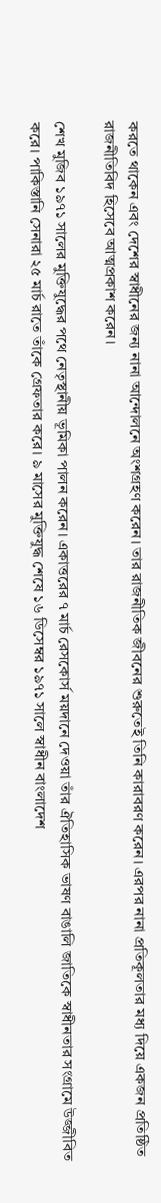করতে থাকেন এবং দেশের স্বাধীনের জন্য নানা আন্দোলনে অংশগ্রহণ করেন। তার রাজনীতিক জীবনের শুরুতেই তিনি কারাবরণ করেন। এরপর নানা প্রতিকূলতার মধ্য দিয়ে একজন প্রতিষ্ঠিত রাজনীতিবিদ হিসেবে আত্মপ্রকাশ করেন।

শেখ মুজিব ১৯৭১ সালের মুক্তিযুদ্ধের পথে নেতৃস্থানীয় ভূমিকা পালন করেন। একাত্তরের ৭ মার্চ রেসকোর্স ময়দানে দেওয়া তাঁর ঐতিহাসিক ভাষণ বাঙালি জাতিকে স্বাধীনতার সংগ্রামে উজ্জীবিত করে। পাকিস্তানি সেনারা ২৫ মার্চ রাতে তাঁকে গ্রেফতার করে। ৯ মাসের মুক্তিযুদ্ধ শেষে ১৬ ডিসেম্বর ১৯৭১ সালে স্বাধীন বাংলাদেশ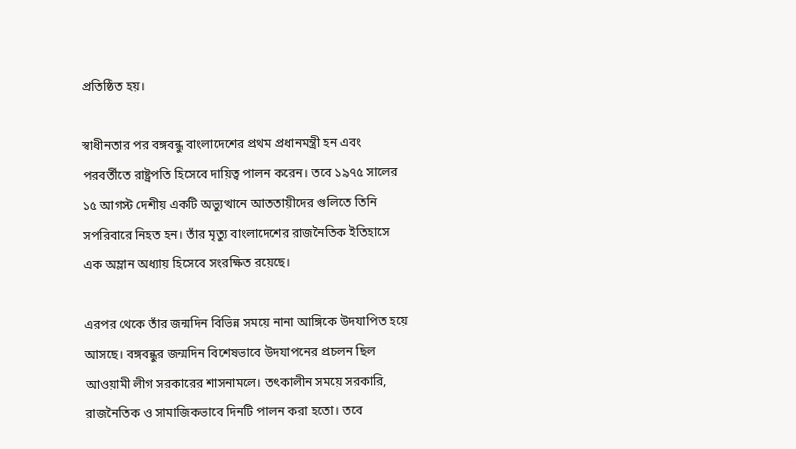প্রতিষ্ঠিত হয়।

স্বাধীনতার পর বঙ্গবন্ধু বাংলাদেশের প্রথম প্রধানমন্ত্রী হন এবং পরবর্তীতে রাষ্ট্রপতি হিসেবে দায়িত্ব পালন করেন। তবে ১৯৭৫ সালের ১৫ আগস্ট দেশীয় একটি অভ্যুত্থানে আততায়ীদের গুলিতে তিনি সপরিবারে নিহত হন। তাঁর মৃত্যু বাংলাদেশের রাজনৈতিক ইতিহাসে এক অম্লান অধ্যায় হিসেবে সংরক্ষিত রয়েছে।

এরপর থেকে তাঁর জন্মদিন বিভিন্ন সময়ে নানা আঙ্গিকে উদযাপিত হয়ে আসছে। বঙ্গবন্ধুর জন্মদিন বিশেষভাবে উদযাপনের প্রচলন ছিল আওয়ামী লীগ সরকারের শাসনামলে। তৎকালীন সময়ে সরকারি, রাজনৈতিক ও সামাজিকভাবে দিনটি পালন করা হতো। তবে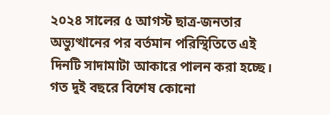২০২৪ সালের ৫ আগস্ট ছাত্র-জনতার অভ্যুত্থানের পর বর্তমান পরিস্থিতিতে এই দিনটি সাদামাটা আকারে পালন করা হচ্ছে। গত দুই বছরে বিশেষ কোনো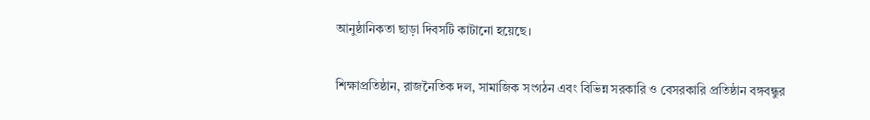আনুষ্ঠানিকতা ছাড়া দিবসটি কাটানো হয়েছে।

শিক্ষাপ্রতিষ্ঠান, রাজনৈতিক দল, সামাজিক সংগঠন এবং বিভিন্ন সরকারি ও বেসরকারি প্রতিষ্ঠান বঙ্গবন্ধুর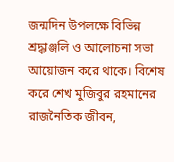জন্মদিন উপলক্ষে বিভিন্ন শ্রদ্ধাঞ্জলি ও আলোচনা সভা আয়োজন করে থাকে। বিশেষ করে শেখ মুজিবুর রহমানের রাজনৈতিক জীবন,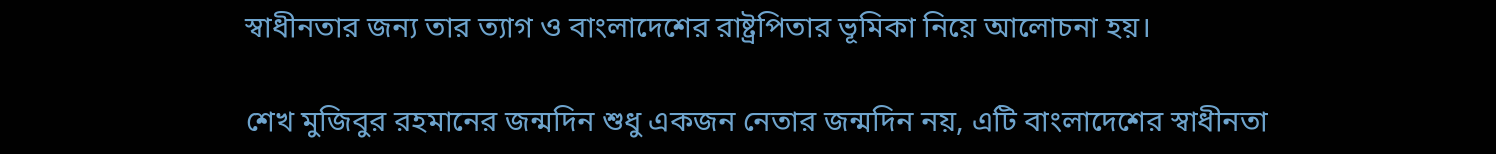স্বাধীনতার জন্য তার ত্যাগ ও বাংলাদেশের রাষ্ট্রপিতার ভূমিকা নিয়ে আলোচনা হয়।

শেখ মুজিবুর রহমানের জন্মদিন শুধু একজন নেতার জন্মদিন নয়, এটি বাংলাদেশের স্বাধীনতা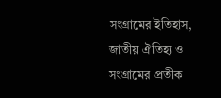সংগ্রামের ইতিহাস, জাতীয় ঐতিহ্য ও সংগ্রামের প্রতীক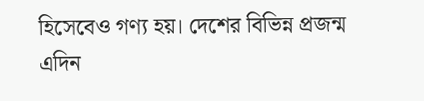হিসেবেও গণ্য হয়। দেশের বিভিন্ন প্রজন্ম এদিন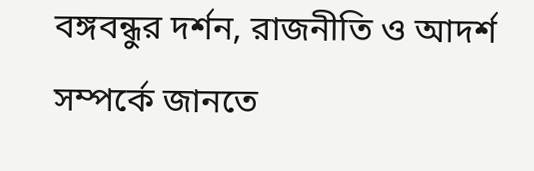বঙ্গবন্ধুর দর্শন, রাজনীতি ও আদর্শ সম্পর্কে জানতে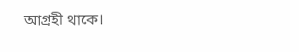আগ্রহী থাকে।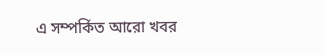এ সম্পর্কিত আরো খবর